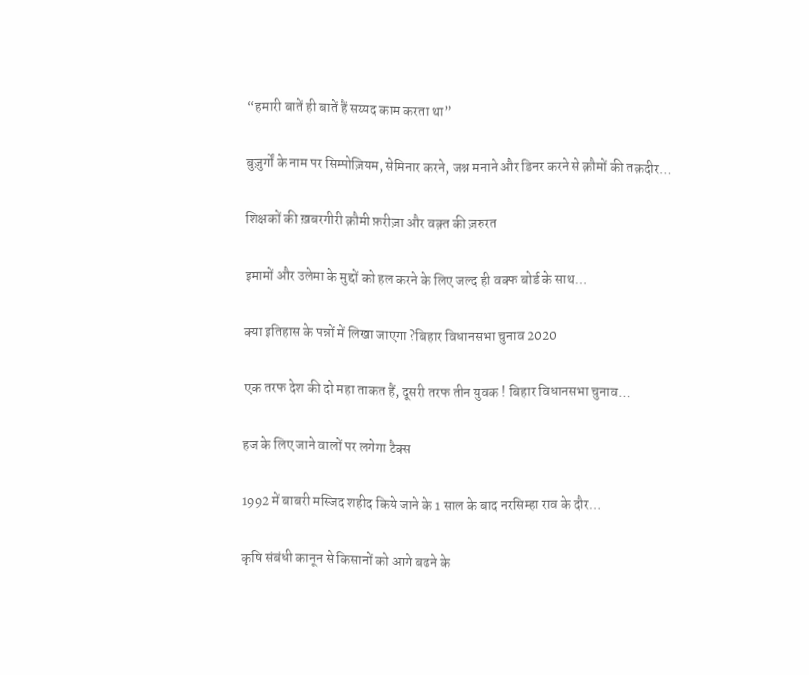“हमारी बातें ही बातें हैं सय्यद काम करता था”

बुज़ुर्गों के नाम पर सिम्पोज़ियम, सेमिनार करने, जश्न मनाने और डिनर करने से क़ौमों की तक़दीर…

शिक्षकों की ख़बरगीरी क़ौमी फ़रीज़ा और वक़्त की ज़रुरत

इमामों और उलेमा के मुद्दों को हल करने के लिए जल्द ही वक्फ बोर्ड के साथ…

क्या इतिहास के पन्नों में लिखा जाएगा ?बिहार विधानसभा चुनाव 2020

एक तरफ देश की दो महा ताकत हैं, दूसरी तरफ तीन युवक ! बिहार विधानसभा चुनाव…

हज के लिए जाने वालों पर लगेगा टैक्स

1992 में बाबरी मस्जिद शहीद किये जाने के 1 साल के बाद नरसिम्हा राव के दौर…

कृषि संबंधी कानून से किसानों को आगे बढने के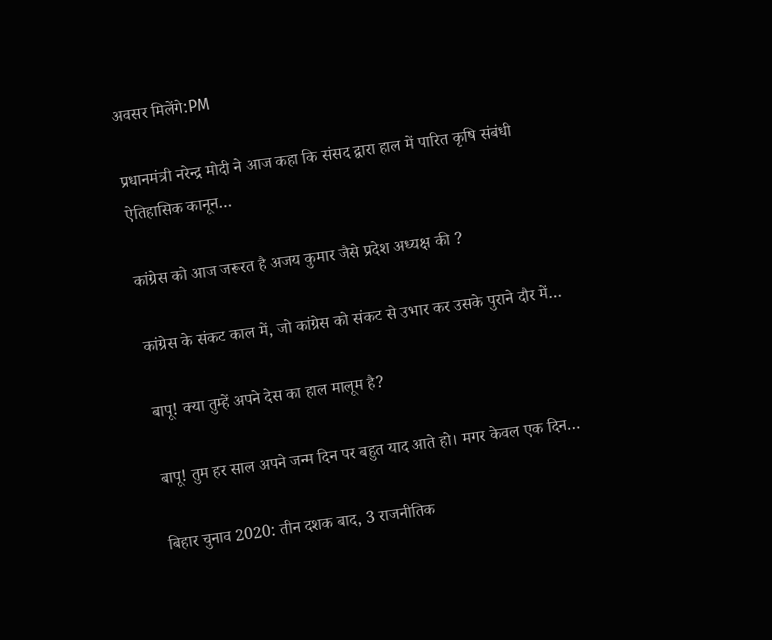अवसर मिलेंगे:PM

प्रधानमंत्री नरेन्‍द्र मोदी ने आज कहा कि संसद द्वारा हाल में पारित कृषि संबंधी ऐतिहासिक कानून…

कांग्रेस को आज जरूरत है अजय कुमार जैसे प्रदेश अध्यक्ष की ?

कांग्रेस के संकट काल में, जो कांग्रेस को संकट से उभार कर उसके पुराने दौर में…

बापू! क्या तुम्हें अपने देस का हाल मालूम है?

बापू! तुम हर साल अपने जन्म दिन पर बहुत याद आते हो। मगर केवल एक दिन…

बिहार चुनाव 2020: तीन दशक बाद, 3 राजनीतिक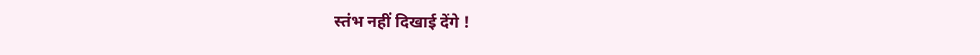स्तंभ नहीं दिखाई देंगे !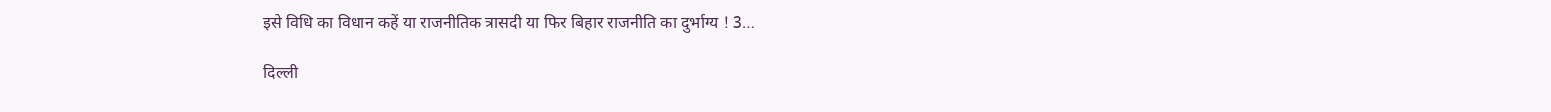इसे विधि का विधान कहें या राजनीतिक त्रासदी या फिर बिहार राजनीति का दुर्भाग्य ! 3…

दिल्ली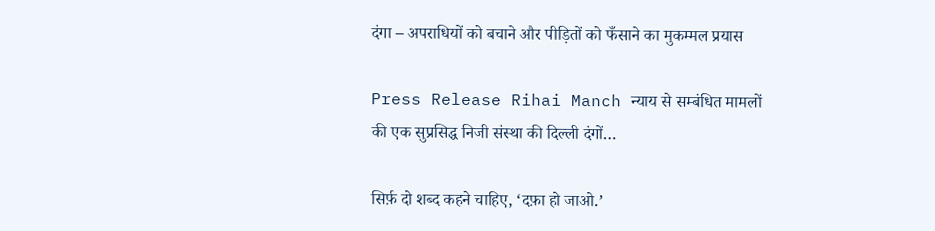दंगा – अपराधियों को बचाने और पीड़ितों को फँसाने का मुकम्मल प्रयास

Press Release Rihai Manch न्याय से सम्बंधित मामलों की एक सुप्रसिद्ध निजी संस्था की दिल्ली दंगों…

सिर्फ़ दो शब्द कहने चाहिए, ‘दफ़ा हो जाओ.’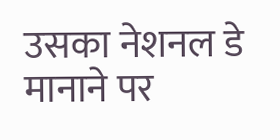उसका नेशनल डे मानाने पर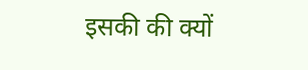इसकी की क्यों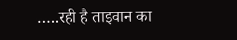…..रही है ताइवान का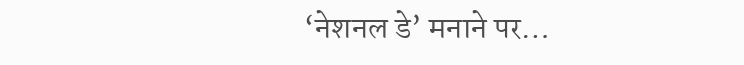‘नेशनल डे’ मनाने पर…